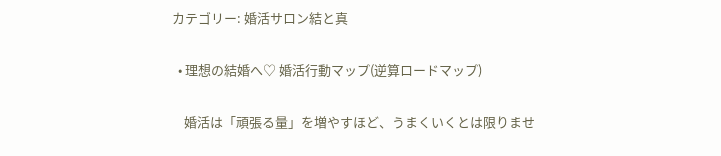カテゴリー: 婚活サロン結と真

  • 理想の結婚へ♡ 婚活行動マップ(逆算ロードマップ)

    婚活は「頑張る量」を増やすほど、うまくいくとは限りませ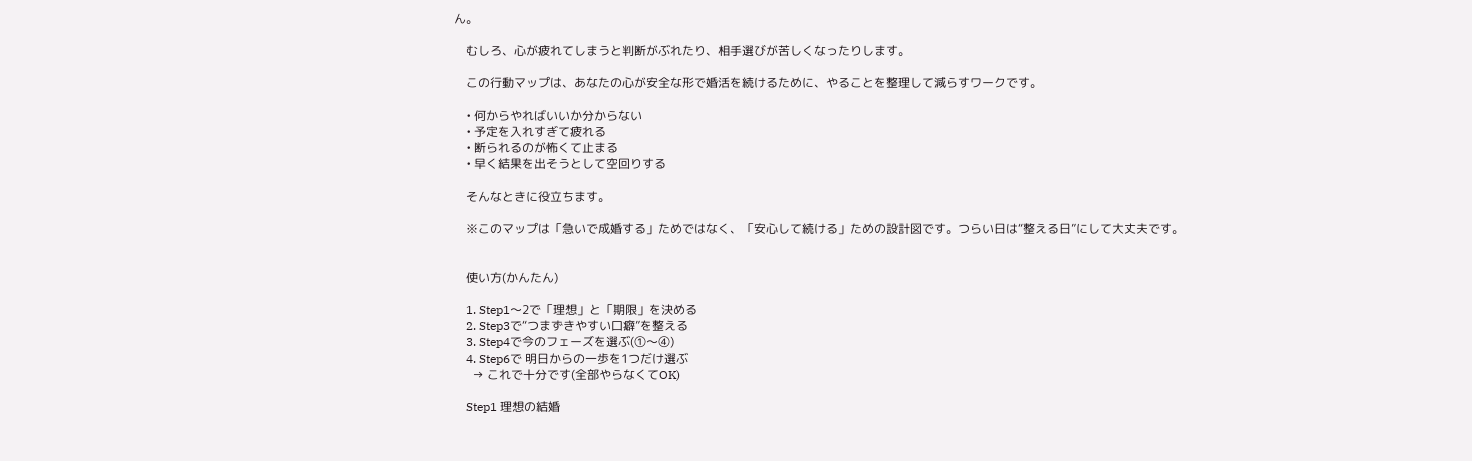ん。

    むしろ、心が疲れてしまうと判断がぶれたり、相手選びが苦しくなったりします。

    この行動マップは、あなたの心が安全な形で婚活を続けるために、やることを整理して減らすワークです。

    • 何からやればいいか分からない
    • 予定を入れすぎて疲れる
    • 断られるのが怖くて止まる
    • 早く結果を出そうとして空回りする

    そんなときに役立ちます。

    ※このマップは「急いで成婚する」ためではなく、「安心して続ける」ための設計図です。つらい日は“整える日”にして大丈夫です。


    使い方(かんたん)

    1. Step1〜2で「理想」と「期限」を決める
    2. Step3で“つまずきやすい口癖”を整える
    3. Step4で今のフェーズを選ぶ(①〜④)
    4. Step6で 明日からの一歩を1つだけ選ぶ
      → これで十分です(全部やらなくてOK)

    Step1 理想の結婚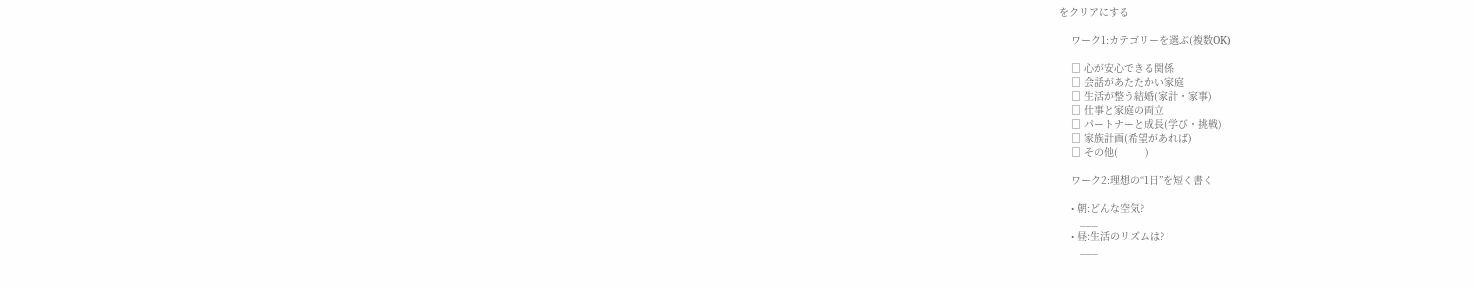をクリアにする

    ワーク1:カテゴリーを選ぶ(複数OK)

    □ 心が安心できる関係
    □ 会話があたたかい家庭
    □ 生活が整う結婚(家計・家事)
    □ 仕事と家庭の両立
    □ パートナーと成長(学び・挑戦)
    □ 家族計画(希望があれば)
    □ その他(         )

    ワーク2:理想の“1日”を短く書く

    • 朝:どんな空気?
       ___
    • 昼:生活のリズムは?
       ___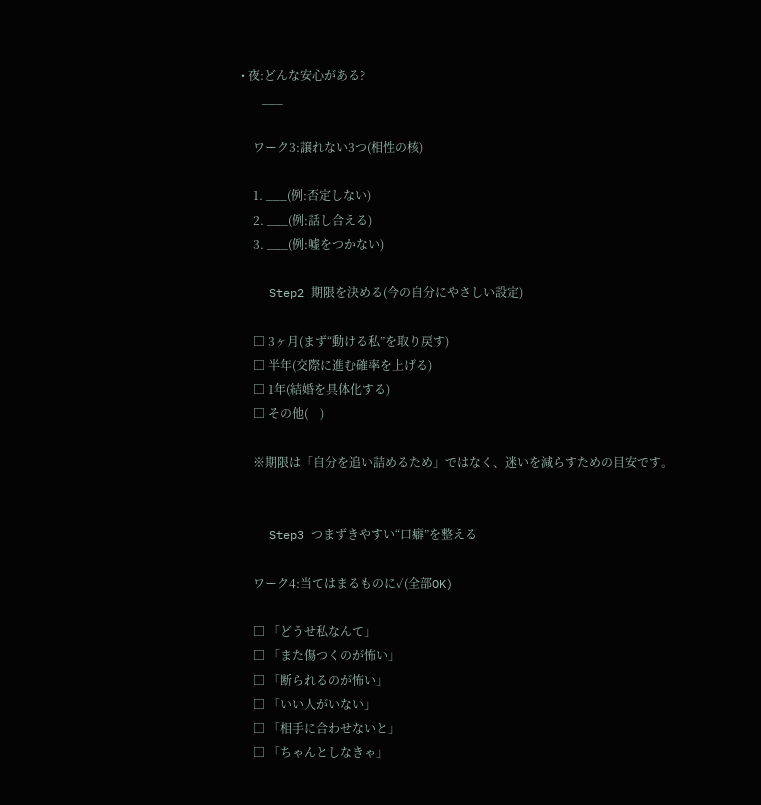• 夜:どんな安心がある?
       ___

    ワーク3:譲れない3つ(相性の核)

    1. ___(例:否定しない)
    2. ___(例:話し合える)
    3. ___(例:嘘をつかない)

    Step2 期限を決める(今の自分にやさしい設定)

    □ 3ヶ月(まず“動ける私”を取り戻す)
    □ 半年(交際に進む確率を上げる)
    □ 1年(結婚を具体化する)
    □ その他(    )

    ※期限は「自分を追い詰めるため」ではなく、迷いを減らすための目安です。


    Step3 つまずきやすい“口癖”を整える

    ワーク4:当てはまるものに✓(全部OK)

    □ 「どうせ私なんて」
    □ 「また傷つくのが怖い」
    □ 「断られるのが怖い」
    □ 「いい人がいない」
    □ 「相手に合わせないと」
    □ 「ちゃんとしなきゃ」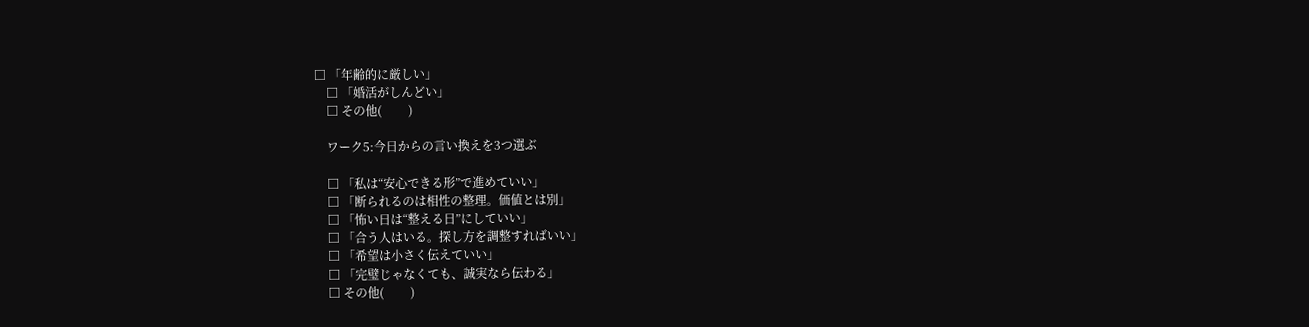□ 「年齢的に厳しい」
    □ 「婚活がしんどい」
    □ その他(         )

    ワーク5:今日からの言い換えを3つ選ぶ

    □ 「私は“安心できる形”で進めていい」
    □ 「断られるのは相性の整理。価値とは別」
    □ 「怖い日は“整える日”にしていい」
    □ 「合う人はいる。探し方を調整すればいい」
    □ 「希望は小さく伝えていい」
    □ 「完璧じゃなくても、誠実なら伝わる」
    □ その他(         )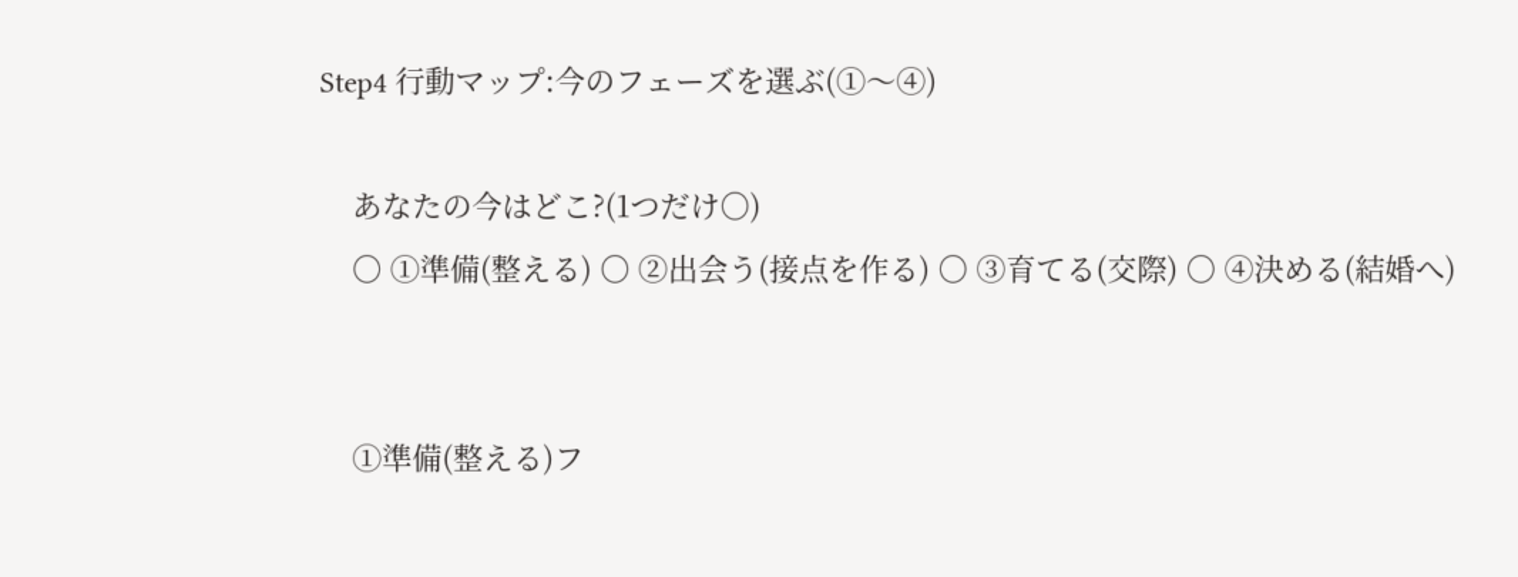Step4 行動マップ:今のフェーズを選ぶ(①〜④)

    あなたの今はどこ?(1つだけ○)
    ○ ①準備(整える) ○ ②出会う(接点を作る) ○ ③育てる(交際) ○ ④決める(結婚へ)


    ①準備(整える)フ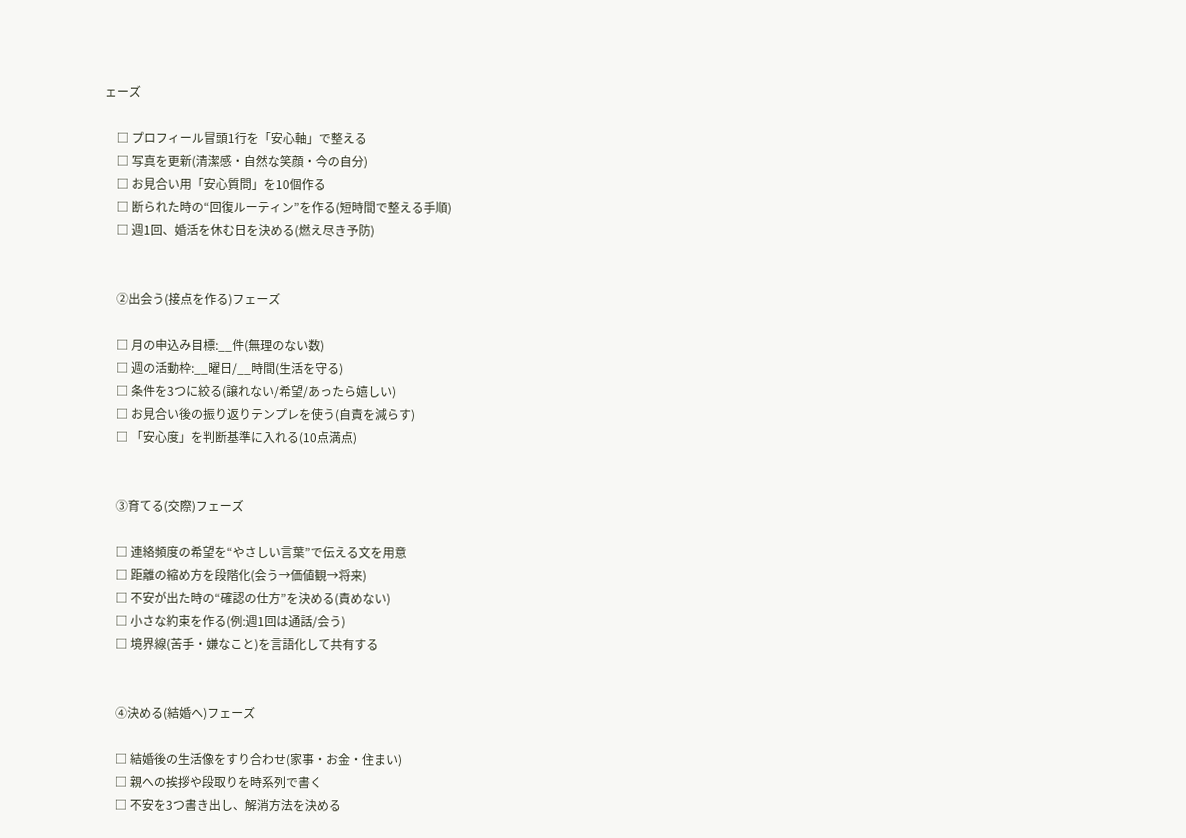ェーズ

    □ プロフィール冒頭1行を「安心軸」で整える
    □ 写真を更新(清潔感・自然な笑顔・今の自分)
    □ お見合い用「安心質問」を10個作る
    □ 断られた時の“回復ルーティン”を作る(短時間で整える手順)
    □ 週1回、婚活を休む日を決める(燃え尽き予防)


    ②出会う(接点を作る)フェーズ

    □ 月の申込み目標:__件(無理のない数)
    □ 週の活動枠:__曜日/__時間(生活を守る)
    □ 条件を3つに絞る(譲れない/希望/あったら嬉しい)
    □ お見合い後の振り返りテンプレを使う(自責を減らす)
    □ 「安心度」を判断基準に入れる(10点満点)


    ③育てる(交際)フェーズ

    □ 連絡頻度の希望を“やさしい言葉”で伝える文を用意
    □ 距離の縮め方を段階化(会う→価値観→将来)
    □ 不安が出た時の“確認の仕方”を決める(責めない)
    □ 小さな約束を作る(例:週1回は通話/会う)
    □ 境界線(苦手・嫌なこと)を言語化して共有する


    ④決める(結婚へ)フェーズ

    □ 結婚後の生活像をすり合わせ(家事・お金・住まい)
    □ 親への挨拶や段取りを時系列で書く
    □ 不安を3つ書き出し、解消方法を決める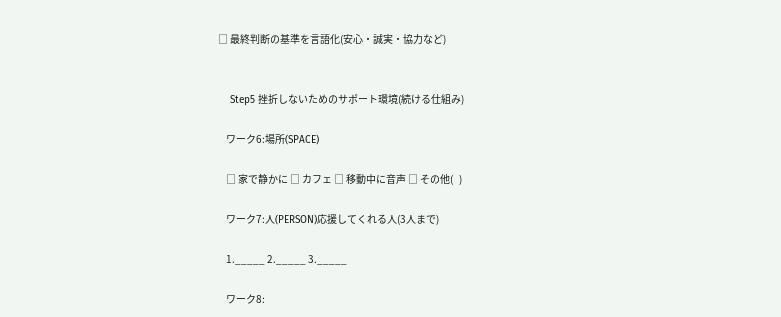□ 最終判断の基準を言語化(安心・誠実・協力など)


    Step5 挫折しないためのサポート環境(続ける仕組み)

    ワーク6:場所(SPACE)

    □ 家で静かに □ カフェ □ 移動中に音声 □ その他(   )

    ワーク7:人(PERSON)応援してくれる人(3人まで)

    1._____ 2._____ 3._____

    ワーク8: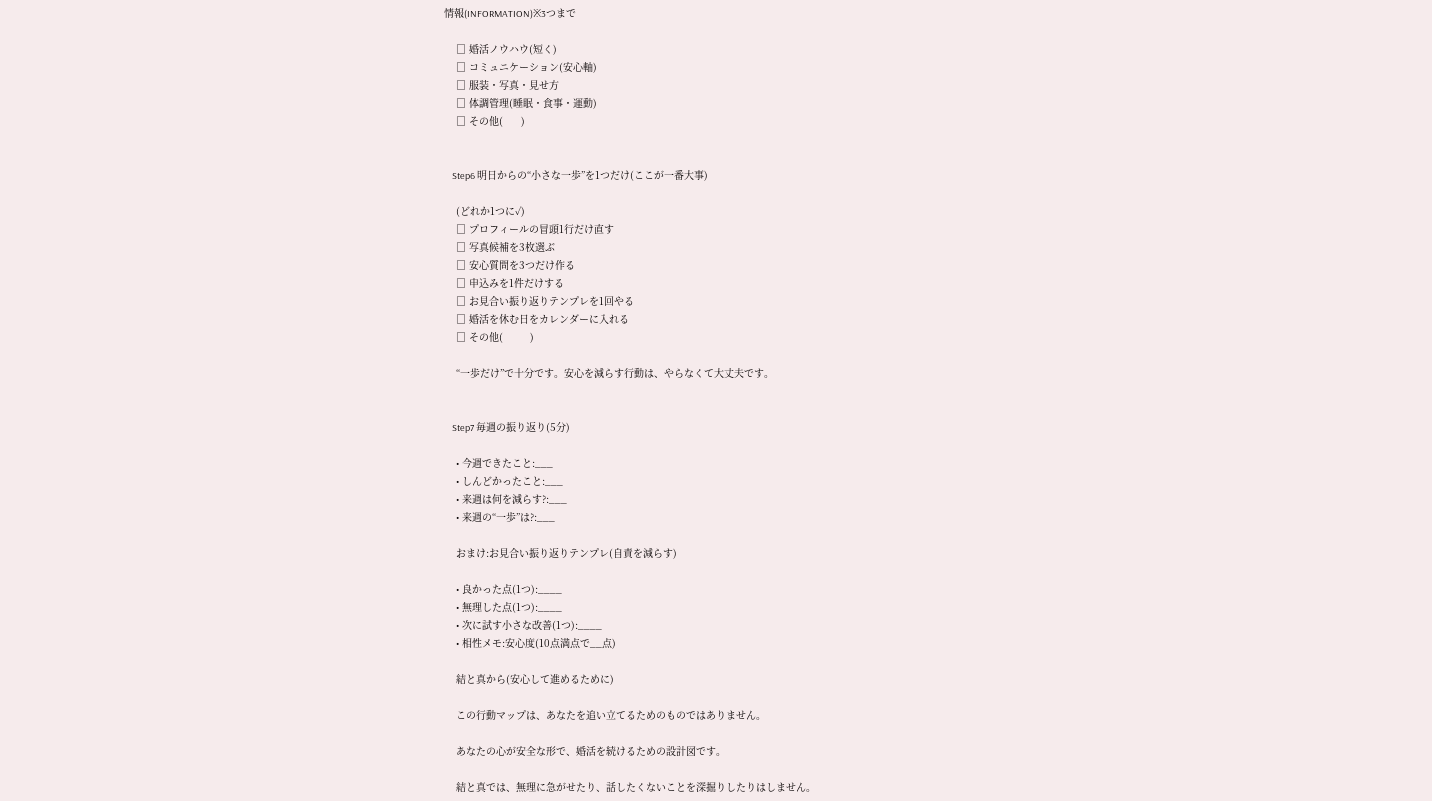情報(INFORMATION)※3つまで

    □ 婚活ノウハウ(短く)
    □ コミュニケーション(安心軸)
    □ 服装・写真・見せ方
    □ 体調管理(睡眠・食事・運動)
    □ その他(      )


    Step6 明日からの“小さな一歩”を1つだけ(ここが一番大事)

    (どれか1つに✓)
    □ プロフィールの冒頭1行だけ直す
    □ 写真候補を3枚選ぶ
    □ 安心質問を3つだけ作る
    □ 申込みを1件だけする
    □ お見合い振り返りテンプレを1回やる
    □ 婚活を休む日をカレンダーに入れる
    □ その他(         )

    “一歩だけ”で十分です。安心を減らす行動は、やらなくて大丈夫です。


    Step7 毎週の振り返り(5分)

    • 今週できたこと:___
    • しんどかったこと:___
    • 来週は何を減らす?:___
    • 来週の“一歩”は?:___

    おまけ:お見合い振り返りテンプレ(自責を減らす)

    • 良かった点(1つ):____
    • 無理した点(1つ):____
    • 次に試す小さな改善(1つ):____
    • 相性メモ:安心度(10点満点で__点)

    結と真から(安心して進めるために)

    この行動マップは、あなたを追い立てるためのものではありません。

    あなたの心が安全な形で、婚活を続けるための設計図です。

    結と真では、無理に急がせたり、話したくないことを深掘りしたりはしません。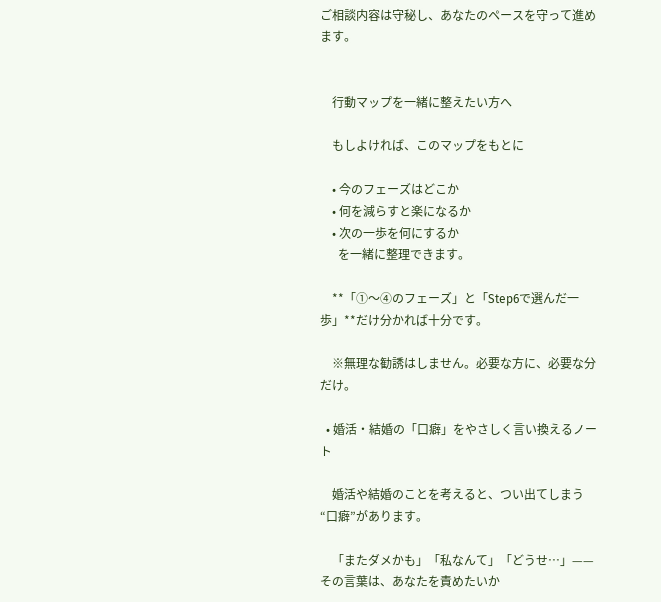ご相談内容は守秘し、あなたのペースを守って進めます。


    行動マップを一緒に整えたい方へ

    もしよければ、このマップをもとに

    • 今のフェーズはどこか
    • 何を減らすと楽になるか
    • 次の一歩を何にするか
      を一緒に整理できます。

    **「①〜④のフェーズ」と「Step6で選んだ一歩」**だけ分かれば十分です。

    ※無理な勧誘はしません。必要な方に、必要な分だけ。

  • 婚活・結婚の「口癖」をやさしく言い換えるノート

    婚活や結婚のことを考えると、つい出てしまう“口癖”があります。

    「またダメかも」「私なんて」「どうせ…」——その言葉は、あなたを責めたいか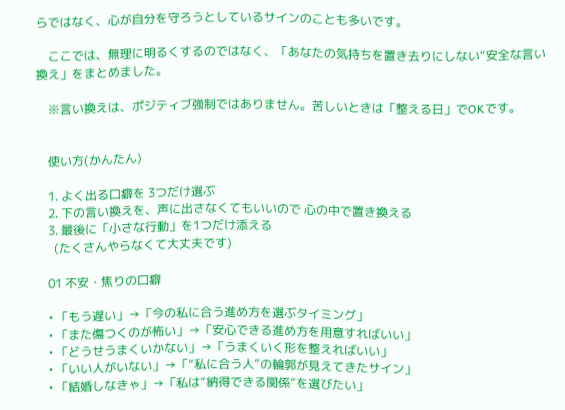らではなく、心が自分を守ろうとしているサインのことも多いです。

    ここでは、無理に明るくするのではなく、「あなたの気持ちを置き去りにしない“安全な言い換え」をまとめました。

    ※言い換えは、ポジティブ強制ではありません。苦しいときは「整える日」でOKです。


    使い方(かんたん)

    1. よく出る口癖を 3つだけ選ぶ
    2. 下の言い換えを、声に出さなくてもいいので 心の中で置き換える
    3. 最後に「小さな行動」を1つだけ添える
      (たくさんやらなくて大丈夫です)

    01 不安・焦りの口癖

    • 「もう遅い」→「今の私に合う進め方を選ぶタイミング」
    • 「また傷つくのが怖い」→「安心できる進め方を用意すればいい」
    • 「どうせうまくいかない」→「うまくいく形を整えればいい」
    • 「いい人がいない」→「“私に合う人”の輪郭が見えてきたサイン」
    • 「結婚しなきゃ」→「私は“納得できる関係”を選びたい」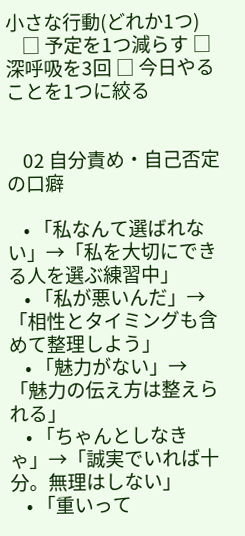小さな行動(どれか1つ)
    □ 予定を1つ減らす □ 深呼吸を3回 □ 今日やることを1つに絞る


    02 自分責め・自己否定の口癖

    • 「私なんて選ばれない」→「私を大切にできる人を選ぶ練習中」
    • 「私が悪いんだ」→「相性とタイミングも含めて整理しよう」
    • 「魅力がない」→「魅力の伝え方は整えられる」
    • 「ちゃんとしなきゃ」→「誠実でいれば十分。無理はしない」
    • 「重いって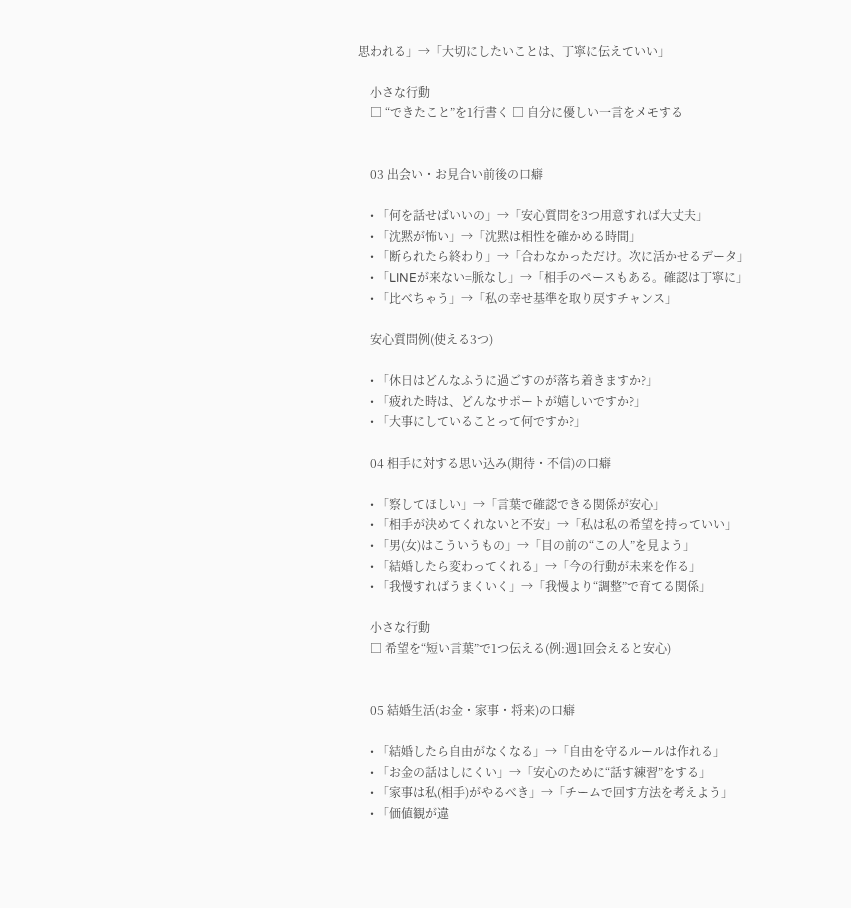思われる」→「大切にしたいことは、丁寧に伝えていい」

    小さな行動
    □ “できたこと”を1行書く □ 自分に優しい一言をメモする


    03 出会い・お見合い前後の口癖

    • 「何を話せばいいの」→「安心質問を3つ用意すれば大丈夫」
    • 「沈黙が怖い」→「沈黙は相性を確かめる時間」
    • 「断られたら終わり」→「合わなかっただけ。次に活かせるデータ」
    • 「LINEが来ない=脈なし」→「相手のペースもある。確認は丁寧に」
    • 「比べちゃう」→「私の幸せ基準を取り戻すチャンス」

    安心質問例(使える3つ)

    • 「休日はどんなふうに過ごすのが落ち着きますか?」
    • 「疲れた時は、どんなサポートが嬉しいですか?」
    • 「大事にしていることって何ですか?」

    04 相手に対する思い込み(期待・不信)の口癖

    • 「察してほしい」→「言葉で確認できる関係が安心」
    • 「相手が決めてくれないと不安」→「私は私の希望を持っていい」
    • 「男(女)はこういうもの」→「目の前の“この人”を見よう」
    • 「結婚したら変わってくれる」→「今の行動が未来を作る」
    • 「我慢すればうまくいく」→「我慢より“調整”で育てる関係」

    小さな行動
    □ 希望を“短い言葉”で1つ伝える(例:週1回会えると安心)


    05 結婚生活(お金・家事・将来)の口癖

    • 「結婚したら自由がなくなる」→「自由を守るルールは作れる」
    • 「お金の話はしにくい」→「安心のために“話す練習”をする」
    • 「家事は私(相手)がやるべき」→「チームで回す方法を考えよう」
    • 「価値観が違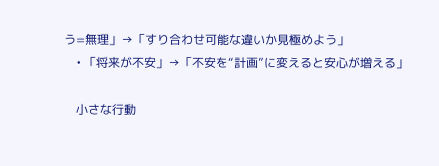う=無理」→「すり合わせ可能な違いか見極めよう」
    • 「将来が不安」→「不安を“計画”に変えると安心が増える」

    小さな行動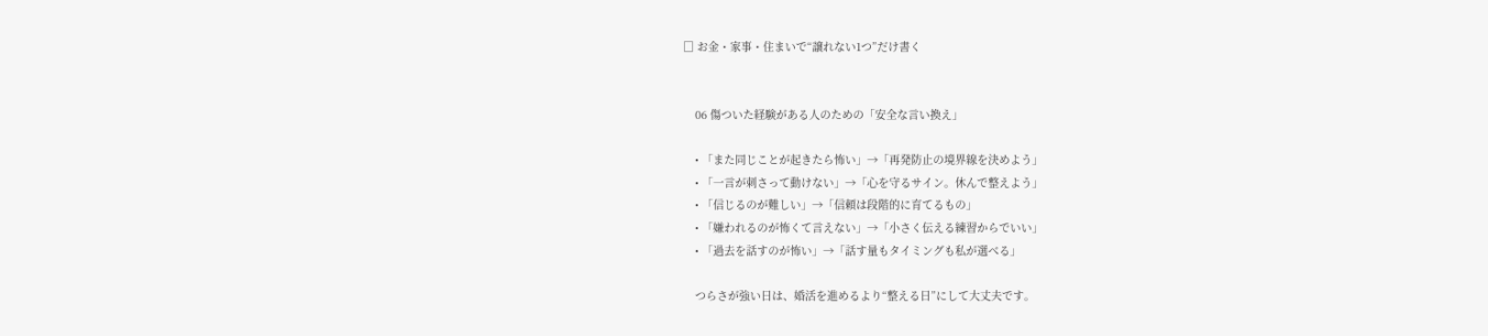□ お金・家事・住まいで“譲れない1つ”だけ書く


    06 傷ついた経験がある人のための「安全な言い換え」

    • 「また同じことが起きたら怖い」→「再発防止の境界線を決めよう」
    • 「一言が刺さって動けない」→「心を守るサイン。休んで整えよう」
    • 「信じるのが難しい」→「信頼は段階的に育てるもの」
    • 「嫌われるのが怖くて言えない」→「小さく伝える練習からでいい」
    • 「過去を話すのが怖い」→「話す量もタイミングも私が選べる」

    つらさが強い日は、婚活を進めるより“整える日”にして大丈夫です。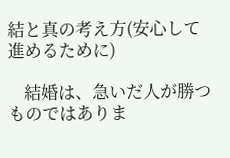結と真の考え方(安心して進めるために)

    結婚は、急いだ人が勝つものではありま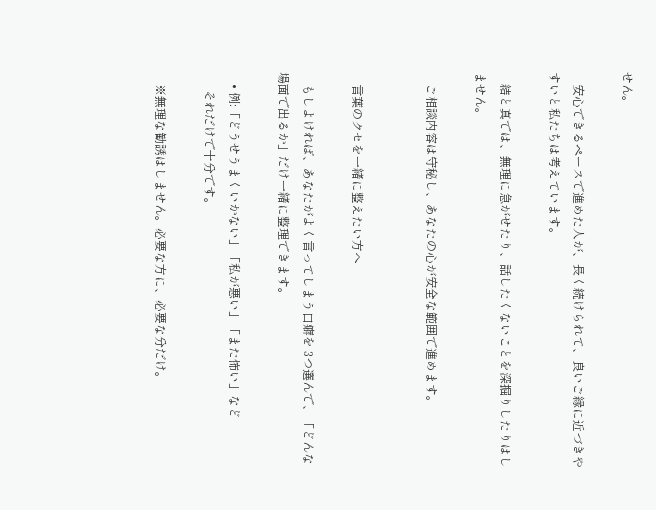せん。

    安心できるペースで進めた人が、長く続けられて、良いご縁に近づきやすいと私たちは考えています。

    結と真では、無理に急がせたり、話したくないことを深掘りしたりはしません。

    ご相談内容は守秘し、あなたの心が安全な範囲で進めます。


    言葉のクセを一緒に整えたい方へ

    もしよければ、あなたがよく言ってしまう口癖を 3つ選んで、「どんな場面で出るか」だけ一緒に整理できます。

    • 例:「どうせうまくいかない」「私が悪い」「また怖い」など
      それだけで十分です。

    ※無理な勧誘はしません。必要な方に、必要な分だけ。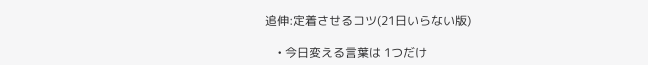追伸:定着させるコツ(21日いらない版)

    • 今日変える言葉は 1つだけ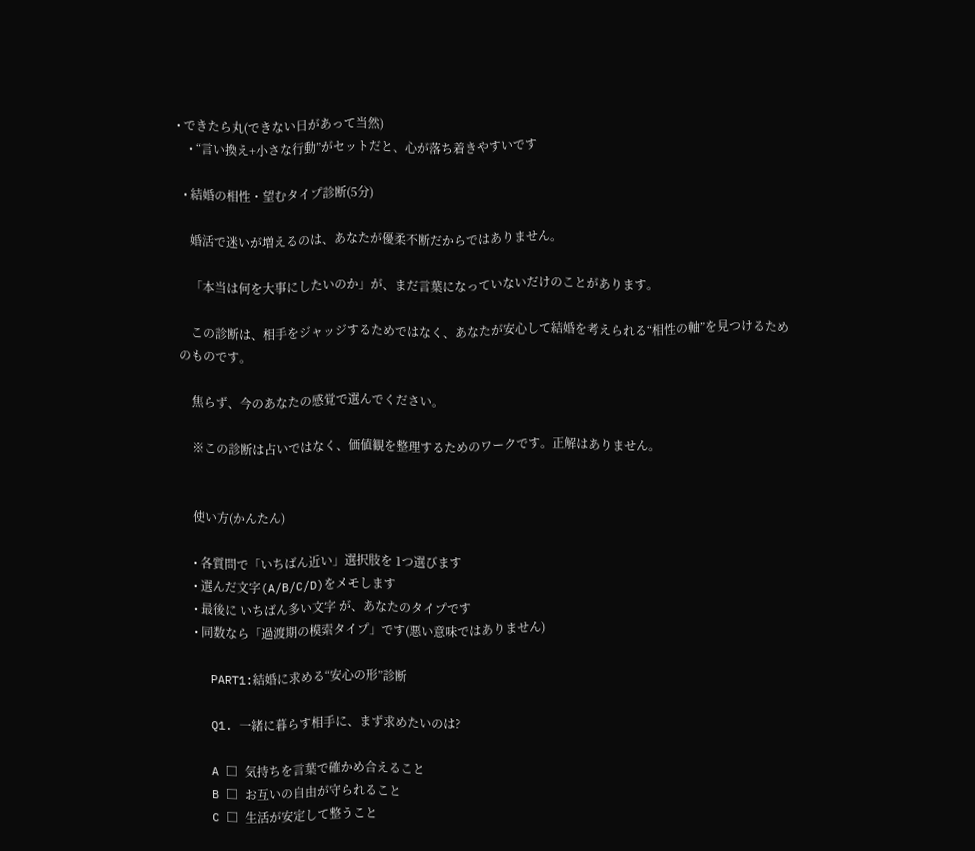• できたら丸(できない日があって当然)
    • “言い換え+小さな行動”がセットだと、心が落ち着きやすいです

  • 結婚の相性・望むタイプ診断(5分)

    婚活で迷いが増えるのは、あなたが優柔不断だからではありません。

    「本当は何を大事にしたいのか」が、まだ言葉になっていないだけのことがあります。

    この診断は、相手をジャッジするためではなく、あなたが安心して結婚を考えられる“相性の軸”を見つけるためのものです。

    焦らず、今のあなたの感覚で選んでください。

    ※この診断は占いではなく、価値観を整理するためのワークです。正解はありません。


    使い方(かんたん)

    • 各質問で「いちばん近い」選択肢を 1つ選びます
    • 選んだ文字(A/B/C/D)をメモします
    • 最後に いちばん多い文字 が、あなたのタイプです
    • 同数なら「過渡期の模索タイプ」です(悪い意味ではありません)

    PART1:結婚に求める“安心の形”診断

    Q1. 一緒に暮らす相手に、まず求めたいのは?

    A □ 気持ちを言葉で確かめ合えること
    B □ お互いの自由が守られること
    C □ 生活が安定して整うこと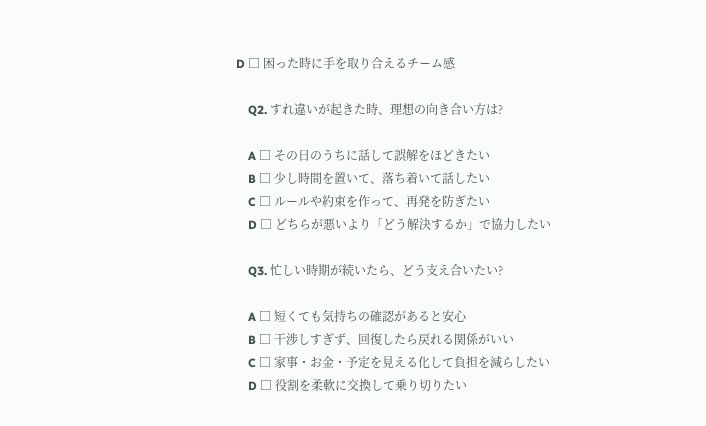D □ 困った時に手を取り合えるチーム感

    Q2. すれ違いが起きた時、理想の向き合い方は?

    A □ その日のうちに話して誤解をほどきたい
    B □ 少し時間を置いて、落ち着いて話したい
    C □ ルールや約束を作って、再発を防ぎたい
    D □ どちらが悪いより「どう解決するか」で協力したい

    Q3. 忙しい時期が続いたら、どう支え合いたい?

    A □ 短くても気持ちの確認があると安心
    B □ 干渉しすぎず、回復したら戻れる関係がいい
    C □ 家事・お金・予定を見える化して負担を減らしたい
    D □ 役割を柔軟に交換して乗り切りたい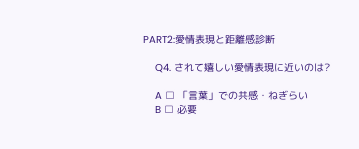PART2:愛情表現と距離感診断

    Q4. されて嬉しい愛情表現に近いのは?

    A □ 「言葉」での共感・ねぎらい
    B □ 必要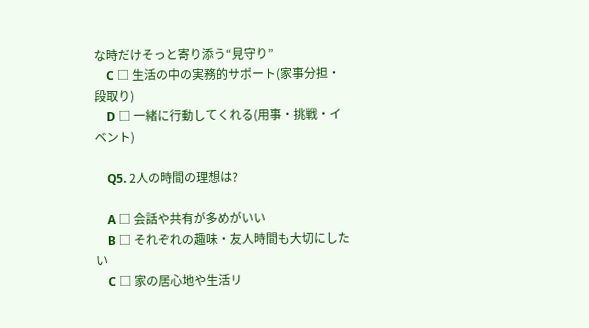な時だけそっと寄り添う“見守り”
    C □ 生活の中の実務的サポート(家事分担・段取り)
    D □ 一緒に行動してくれる(用事・挑戦・イベント)

    Q5. 2人の時間の理想は?

    A □ 会話や共有が多めがいい
    B □ それぞれの趣味・友人時間も大切にしたい
    C □ 家の居心地や生活リ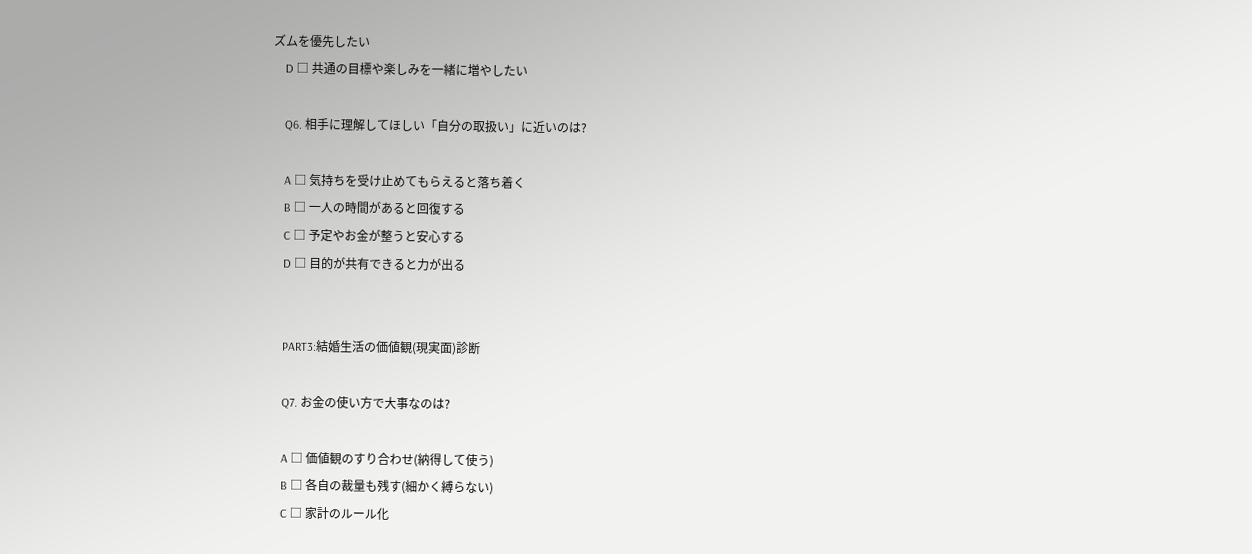ズムを優先したい
    D □ 共通の目標や楽しみを一緒に増やしたい

    Q6. 相手に理解してほしい「自分の取扱い」に近いのは?

    A □ 気持ちを受け止めてもらえると落ち着く
    B □ 一人の時間があると回復する
    C □ 予定やお金が整うと安心する
    D □ 目的が共有できると力が出る


    PART3:結婚生活の価値観(現実面)診断

    Q7. お金の使い方で大事なのは?

    A □ 価値観のすり合わせ(納得して使う)
    B □ 各自の裁量も残す(細かく縛らない)
    C □ 家計のルール化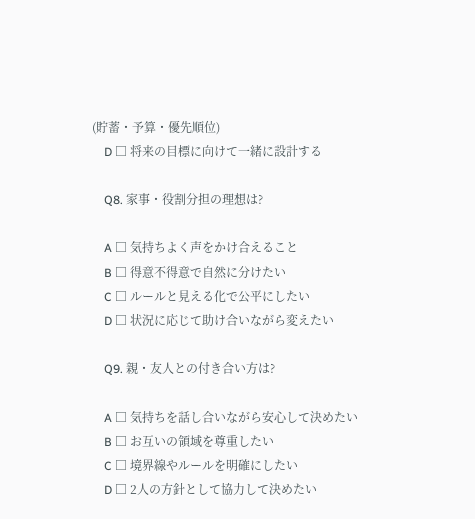(貯蓄・予算・優先順位)
    D □ 将来の目標に向けて一緒に設計する

    Q8. 家事・役割分担の理想は?

    A □ 気持ちよく声をかけ合えること
    B □ 得意不得意で自然に分けたい
    C □ ルールと見える化で公平にしたい
    D □ 状況に応じて助け合いながら変えたい

    Q9. 親・友人との付き合い方は?

    A □ 気持ちを話し合いながら安心して決めたい
    B □ お互いの領域を尊重したい
    C □ 境界線やルールを明確にしたい
    D □ 2人の方針として協力して決めたい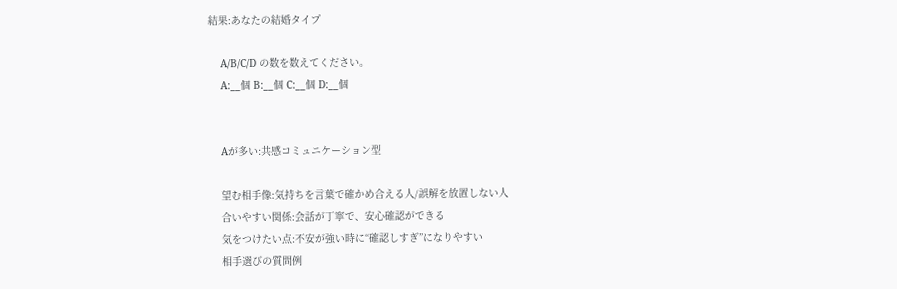結果:あなたの結婚タイプ

    A/B/C/D の数を数えてください。
    A:__個 B:__個 C:__個 D:__個


    Aが多い:共感コミュニケーション型

    望む相手像:気持ちを言葉で確かめ合える人/誤解を放置しない人
    合いやすい関係:会話が丁寧で、安心確認ができる
    気をつけたい点:不安が強い時に“確認しすぎ”になりやすい
    相手選びの質問例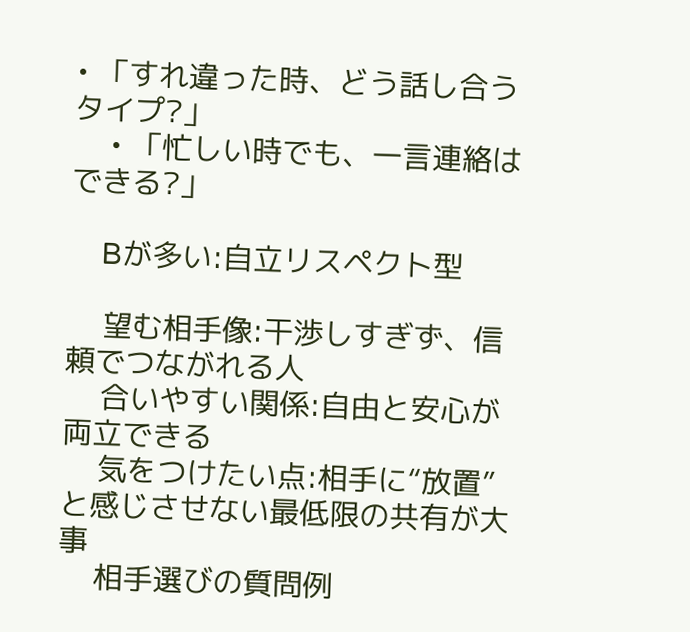• 「すれ違った時、どう話し合うタイプ?」
    • 「忙しい時でも、一言連絡はできる?」

    Bが多い:自立リスペクト型

    望む相手像:干渉しすぎず、信頼でつながれる人
    合いやすい関係:自由と安心が両立できる
    気をつけたい点:相手に“放置”と感じさせない最低限の共有が大事
    相手選びの質問例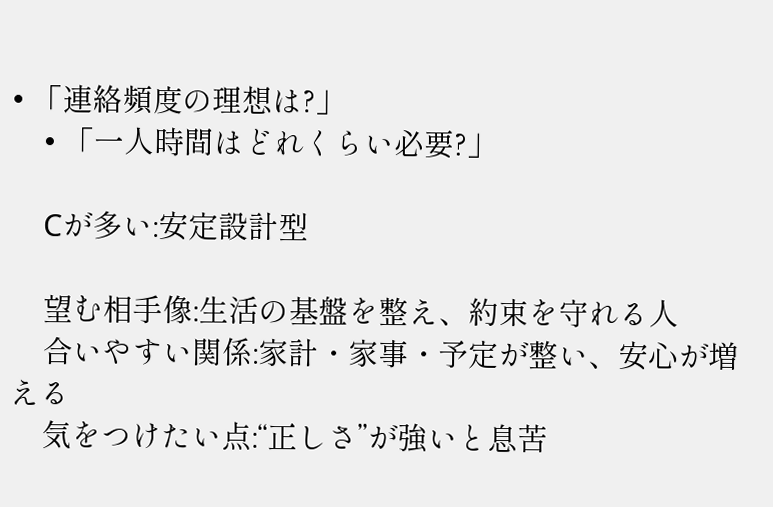• 「連絡頻度の理想は?」
    • 「一人時間はどれくらい必要?」

    Cが多い:安定設計型

    望む相手像:生活の基盤を整え、約束を守れる人
    合いやすい関係:家計・家事・予定が整い、安心が増える
    気をつけたい点:“正しさ”が強いと息苦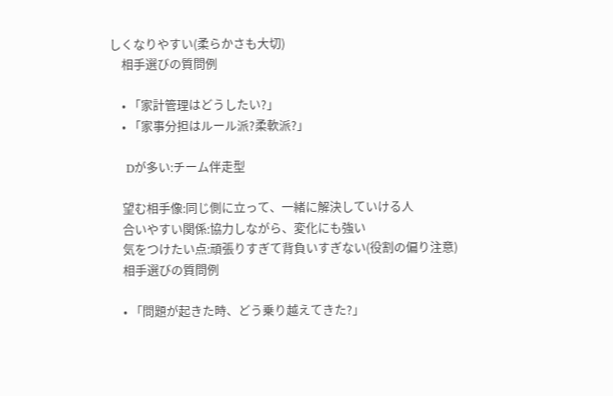しくなりやすい(柔らかさも大切)
    相手選びの質問例

    • 「家計管理はどうしたい?」
    • 「家事分担はルール派?柔軟派?」

    Dが多い:チーム伴走型

    望む相手像:同じ側に立って、一緒に解決していける人
    合いやすい関係:協力しながら、変化にも強い
    気をつけたい点:頑張りすぎて背負いすぎない(役割の偏り注意)
    相手選びの質問例

    • 「問題が起きた時、どう乗り越えてきた?」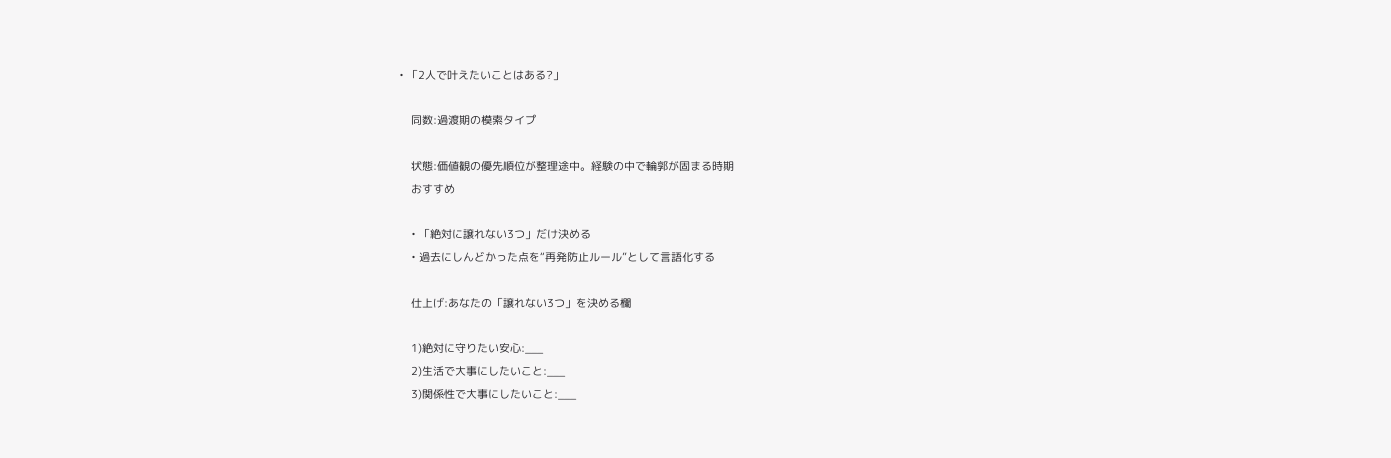• 「2人で叶えたいことはある?」

    同数:過渡期の模索タイプ

    状態:価値観の優先順位が整理途中。経験の中で輪郭が固まる時期
    おすすめ

    • 「絶対に譲れない3つ」だけ決める
    • 過去にしんどかった点を“再発防止ルール”として言語化する

    仕上げ:あなたの「譲れない3つ」を決める欄

    1)絶対に守りたい安心:___
    2)生活で大事にしたいこと:___
    3)関係性で大事にしたいこと:___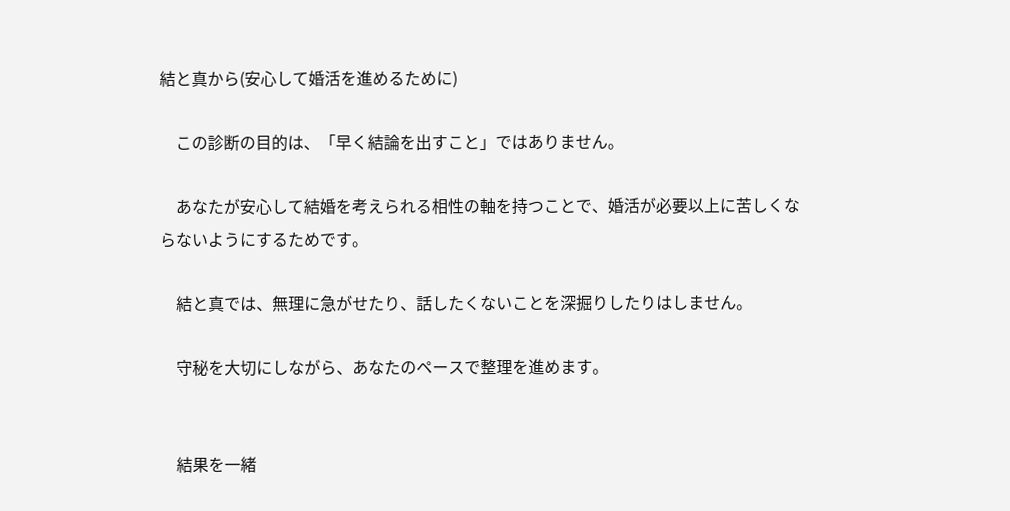結と真から(安心して婚活を進めるために)

    この診断の目的は、「早く結論を出すこと」ではありません。

    あなたが安心して結婚を考えられる相性の軸を持つことで、婚活が必要以上に苦しくならないようにするためです。

    結と真では、無理に急がせたり、話したくないことを深掘りしたりはしません。

    守秘を大切にしながら、あなたのペースで整理を進めます。


    結果を一緒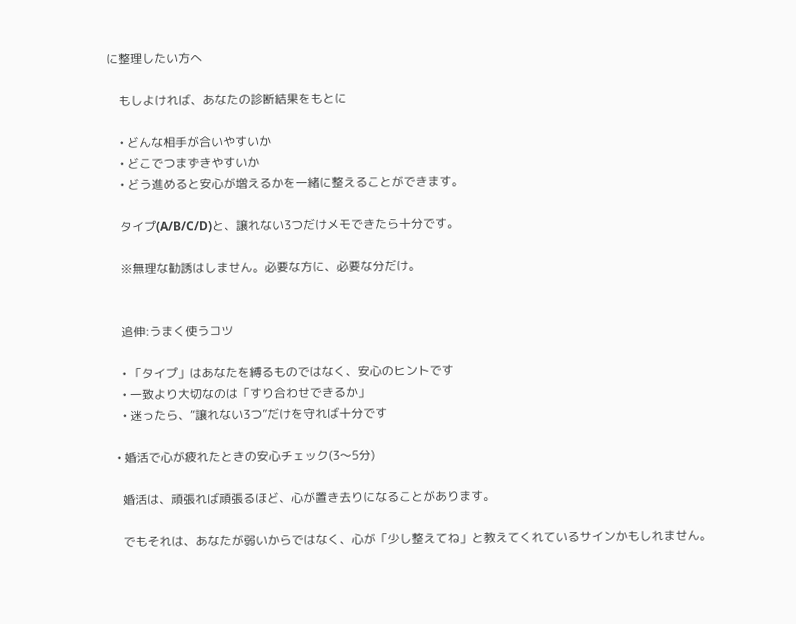に整理したい方へ

    もしよければ、あなたの診断結果をもとに

    • どんな相手が合いやすいか
    • どこでつまずきやすいか
    • どう進めると安心が増えるかを一緒に整えることができます。

    タイプ(A/B/C/D)と、譲れない3つだけメモできたら十分です。

    ※無理な勧誘はしません。必要な方に、必要な分だけ。


    追伸:うまく使うコツ

    • 「タイプ」はあなたを縛るものではなく、安心のヒントです
    • 一致より大切なのは「すり合わせできるか」
    • 迷ったら、“譲れない3つ”だけを守れば十分です

  • 婚活で心が疲れたときの安心チェック(3〜5分)

    婚活は、頑張れば頑張るほど、心が置き去りになることがあります。

    でもそれは、あなたが弱いからではなく、心が「少し整えてね」と教えてくれているサインかもしれません。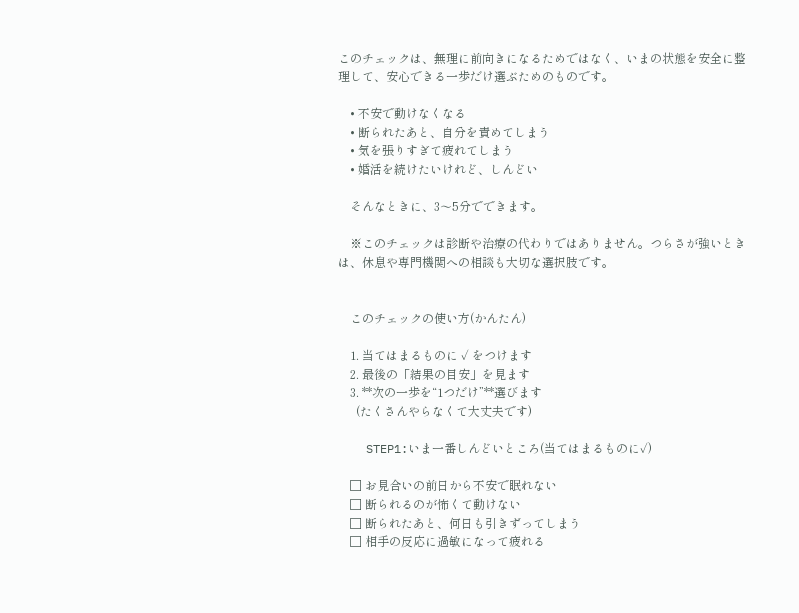このチェックは、無理に前向きになるためではなく、いまの状態を安全に整理して、安心できる一歩だけ選ぶためのものです。

    • 不安で動けなくなる
    • 断られたあと、自分を責めてしまう
    • 気を張りすぎて疲れてしまう
    • 婚活を続けたいけれど、しんどい

    そんなときに、3〜5分でできます。

    ※このチェックは診断や治療の代わりではありません。つらさが強いときは、休息や専門機関への相談も大切な選択肢です。


    このチェックの使い方(かんたん)

    1. 当てはまるものに ✓ をつけます
    2. 最後の「結果の目安」を見ます
    3. **次の一歩を“1つだけ”**選びます
      (たくさんやらなくて大丈夫です)

    STEP1:いま一番しんどいところ(当てはまるものに✓)

    □ お見合いの前日から不安で眠れない
    □ 断られるのが怖くて動けない
    □ 断られたあと、何日も引きずってしまう
    □ 相手の反応に過敏になって疲れる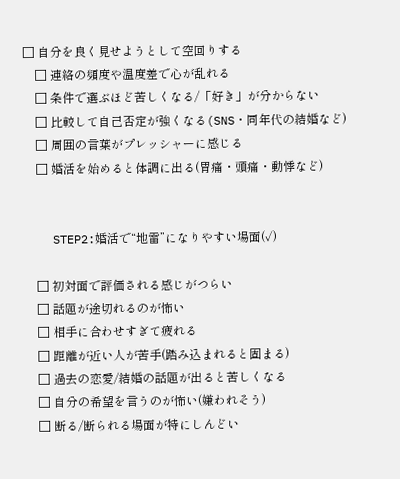□ 自分を良く見せようとして空回りする
    □ 連絡の頻度や温度差で心が乱れる
    □ 条件で選ぶほど苦しくなる/「好き」が分からない
    □ 比較して自己否定が強くなる(SNS・同年代の結婚など)
    □ 周囲の言葉がプレッシャーに感じる
    □ 婚活を始めると体調に出る(胃痛・頭痛・動悸など)


    STEP2:婚活で“地雷”になりやすい場面(✓)

    □ 初対面で評価される感じがつらい
    □ 話題が途切れるのが怖い
    □ 相手に合わせすぎて疲れる
    □ 距離が近い人が苦手(踏み込まれると固まる)
    □ 過去の恋愛/結婚の話題が出ると苦しくなる
    □ 自分の希望を言うのが怖い(嫌われそう)
    □ 断る/断られる場面が特にしんどい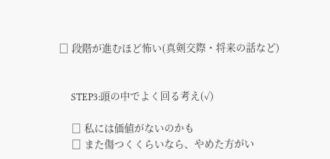□ 段階が進むほど怖い(真剣交際・将来の話など)


    STEP3:頭の中でよく回る考え(✓)

    □ 私には価値がないのかも
    □ また傷つくくらいなら、やめた方がい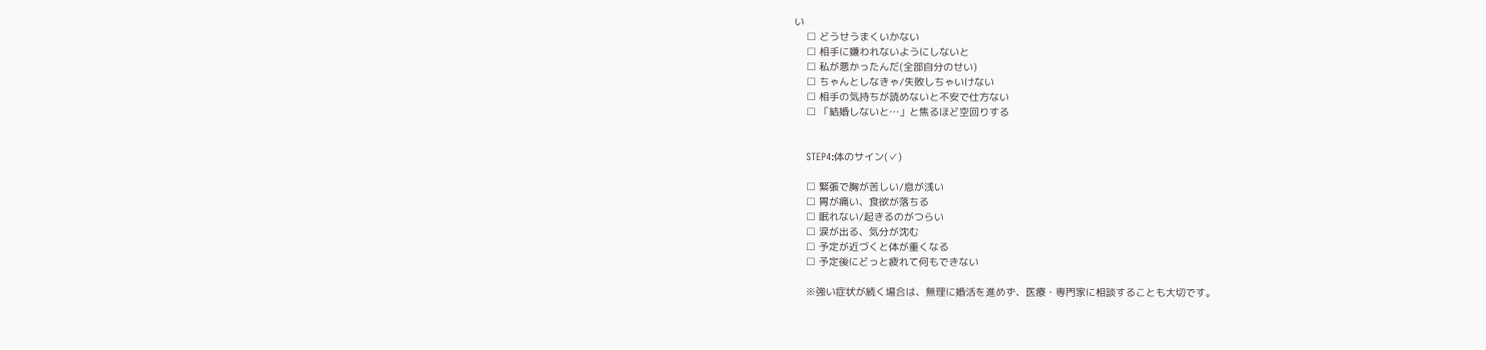い
    □ どうせうまくいかない
    □ 相手に嫌われないようにしないと
    □ 私が悪かったんだ(全部自分のせい)
    □ ちゃんとしなきゃ/失敗しちゃいけない
    □ 相手の気持ちが読めないと不安で仕方ない
    □ 「結婚しないと…」と焦るほど空回りする


    STEP4:体のサイン(✓)

    □ 緊張で胸が苦しい/息が浅い
    □ 胃が痛い、食欲が落ちる
    □ 眠れない/起きるのがつらい
    □ 涙が出る、気分が沈む
    □ 予定が近づくと体が重くなる
    □ 予定後にどっと疲れて何もできない

    ※強い症状が続く場合は、無理に婚活を進めず、医療・専門家に相談することも大切です。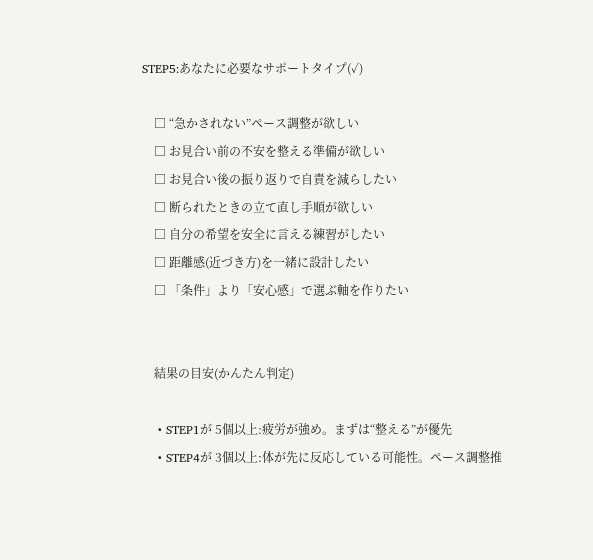STEP5:あなたに必要なサポートタイプ(✓)

    □ “急かされない”ペース調整が欲しい
    □ お見合い前の不安を整える準備が欲しい
    □ お見合い後の振り返りで自責を減らしたい
    □ 断られたときの立て直し手順が欲しい
    □ 自分の希望を安全に言える練習がしたい
    □ 距離感(近づき方)を一緒に設計したい
    □ 「条件」より「安心感」で選ぶ軸を作りたい


    結果の目安(かんたん判定)

    • STEP1が 5個以上:疲労が強め。まずは“整える”が優先
    • STEP4が 3個以上:体が先に反応している可能性。ペース調整推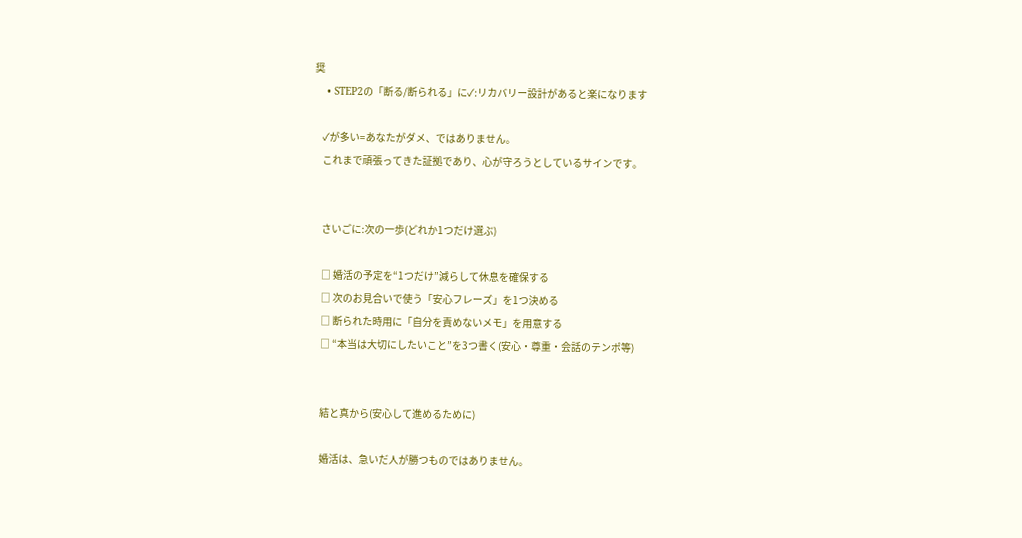奨
    • STEP2の「断る/断られる」に✓:リカバリー設計があると楽になります

    ✓が多い=あなたがダメ、ではありません。
    これまで頑張ってきた証拠であり、心が守ろうとしているサインです。


    さいごに:次の一歩(どれか1つだけ選ぶ)

    □ 婚活の予定を“1つだけ”減らして休息を確保する
    □ 次のお見合いで使う「安心フレーズ」を1つ決める
    □ 断られた時用に「自分を責めないメモ」を用意する
    □ “本当は大切にしたいこと”を3つ書く(安心・尊重・会話のテンポ等)


    結と真から(安心して進めるために)

    婚活は、急いだ人が勝つものではありません。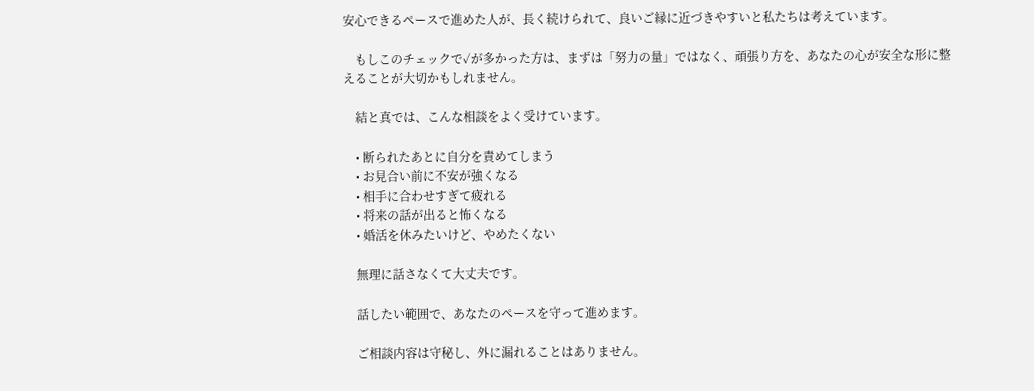安心できるペースで進めた人が、長く続けられて、良いご縁に近づきやすいと私たちは考えています。

    もしこのチェックで✓が多かった方は、まずは「努力の量」ではなく、頑張り方を、あなたの心が安全な形に整えることが大切かもしれません。

    結と真では、こんな相談をよく受けています。

    • 断られたあとに自分を責めてしまう
    • お見合い前に不安が強くなる
    • 相手に合わせすぎて疲れる
    • 将来の話が出ると怖くなる
    • 婚活を休みたいけど、やめたくない

    無理に話さなくて大丈夫です。

    話したい範囲で、あなたのペースを守って進めます。

    ご相談内容は守秘し、外に漏れることはありません。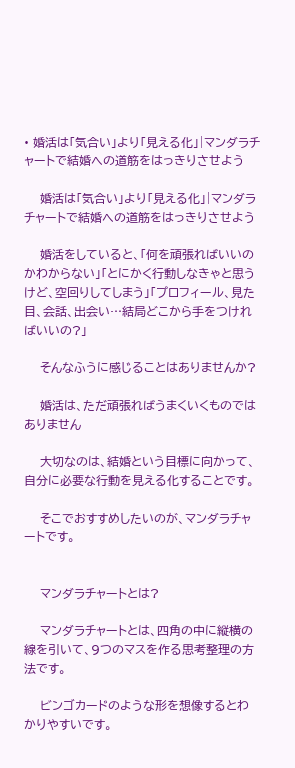• 婚活は「気合い」より「見える化」|マンダラチャートで結婚への道筋をはっきりさせよう

    婚活は「気合い」より「見える化」|マンダラチャートで結婚への道筋をはっきりさせよう

    婚活をしていると、「何を頑張ればいいのかわからない」「とにかく行動しなきゃと思うけど、空回りしてしまう」「プロフィール、見た目、会話、出会い…結局どこから手をつければいいの?」

    そんなふうに感じることはありませんか?

    婚活は、ただ頑張ればうまくいくものではありません

    大切なのは、結婚という目標に向かって、自分に必要な行動を見える化することです。

    そこでおすすめしたいのが、マンダラチャートです。


    マンダラチャートとは?

    マンダラチャートとは、四角の中に縦横の線を引いて、9つのマスを作る思考整理の方法です。

    ビンゴカードのような形を想像するとわかりやすいです。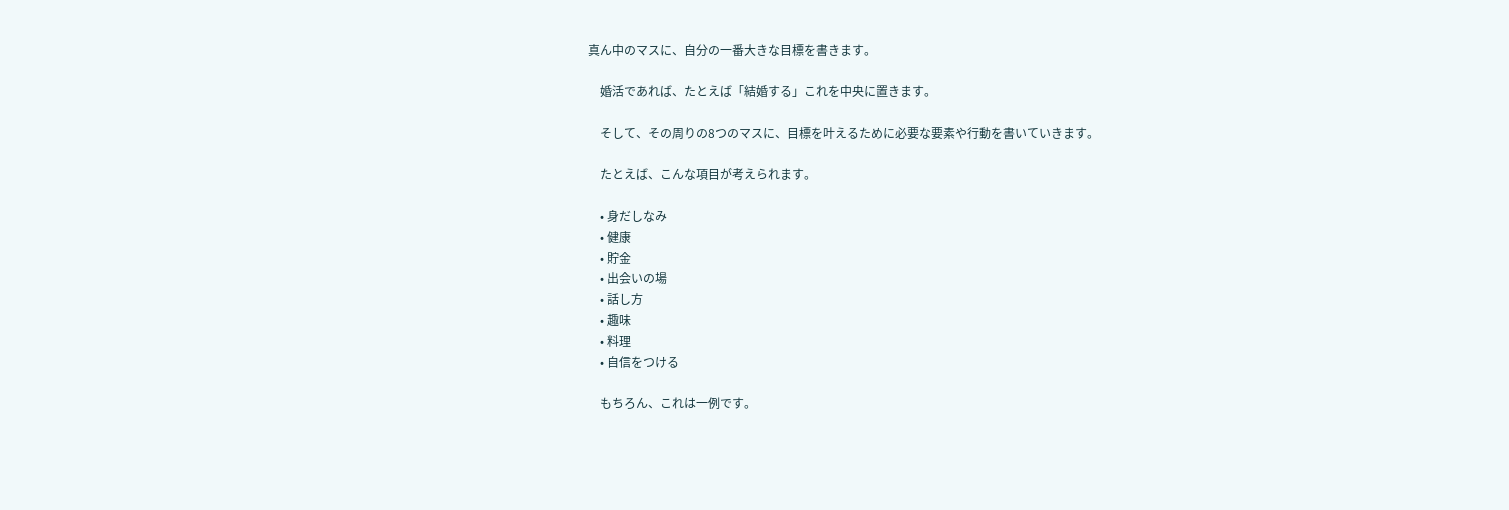真ん中のマスに、自分の一番大きな目標を書きます。

    婚活であれば、たとえば「結婚する」これを中央に置きます。

    そして、その周りの8つのマスに、目標を叶えるために必要な要素や行動を書いていきます。

    たとえば、こんな項目が考えられます。

    • 身だしなみ
    • 健康
    • 貯金
    • 出会いの場
    • 話し方
    • 趣味
    • 料理
    • 自信をつける

    もちろん、これは一例です。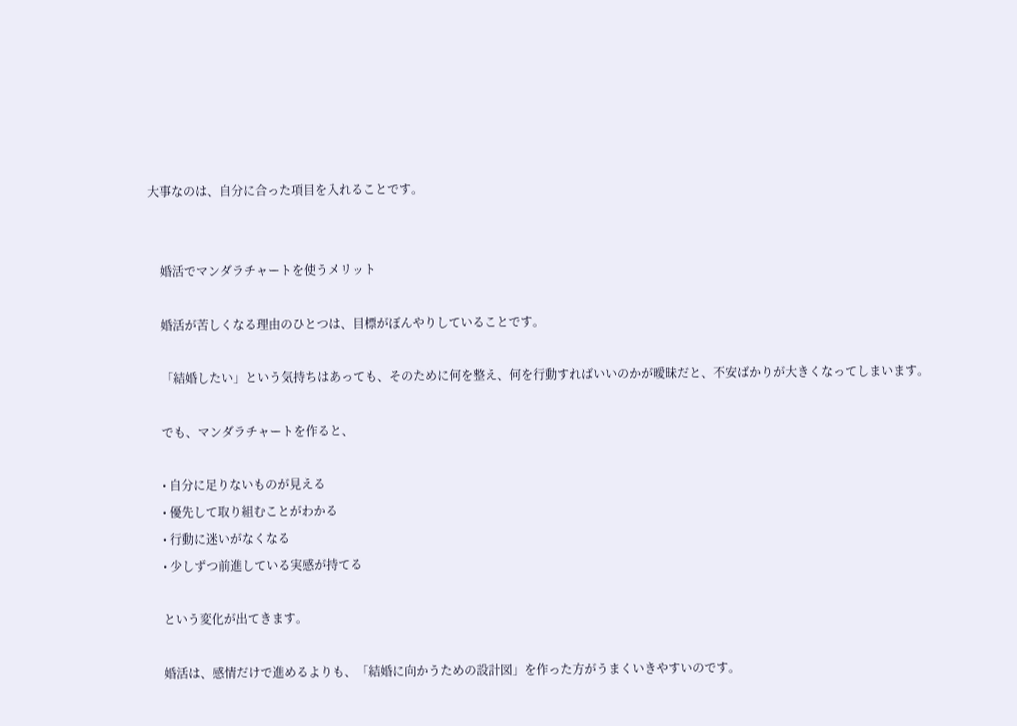大事なのは、自分に合った項目を入れることです。


    婚活でマンダラチャートを使うメリット

    婚活が苦しくなる理由のひとつは、目標がぼんやりしていることです。

    「結婚したい」という気持ちはあっても、そのために何を整え、何を行動すればいいのかが曖昧だと、不安ばかりが大きくなってしまいます。

    でも、マンダラチャートを作ると、

    • 自分に足りないものが見える
    • 優先して取り組むことがわかる
    • 行動に迷いがなくなる
    • 少しずつ前進している実感が持てる

    という変化が出てきます。

    婚活は、感情だけで進めるよりも、「結婚に向かうための設計図」を作った方がうまくいきやすいのです。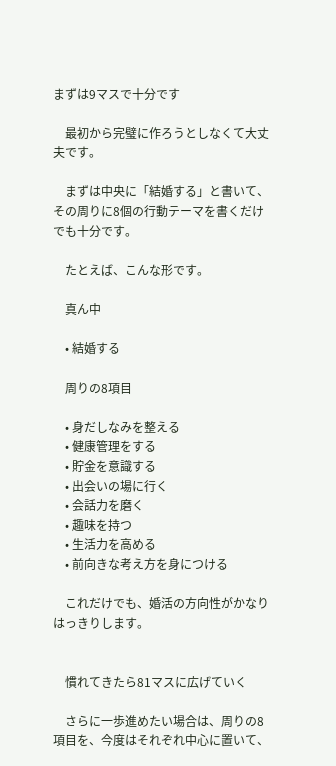まずは9マスで十分です

    最初から完璧に作ろうとしなくて大丈夫です。

    まずは中央に「結婚する」と書いて、その周りに8個の行動テーマを書くだけでも十分です。

    たとえば、こんな形です。

    真ん中

    • 結婚する

    周りの8項目

    • 身だしなみを整える
    • 健康管理をする
    • 貯金を意識する
    • 出会いの場に行く
    • 会話力を磨く
    • 趣味を持つ
    • 生活力を高める
    • 前向きな考え方を身につける

    これだけでも、婚活の方向性がかなりはっきりします。


    慣れてきたら81マスに広げていく

    さらに一歩進めたい場合は、周りの8項目を、今度はそれぞれ中心に置いて、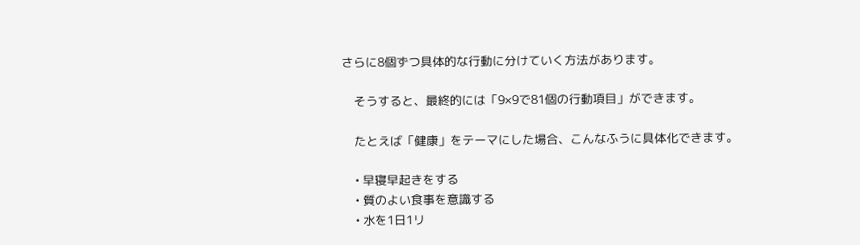さらに8個ずつ具体的な行動に分けていく方法があります。

    そうすると、最終的には「9×9で81個の行動項目」ができます。

    たとえば「健康」をテーマにした場合、こんなふうに具体化できます。

    • 早寝早起きをする
    • 質のよい食事を意識する
    • 水を1日1リ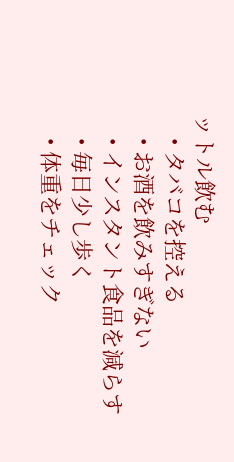ットル飲む
    • タバコを控える
    • お酒を飲みすぎない
    • インスタント食品を減らす
    • 毎日少し歩く
    • 体重をチェック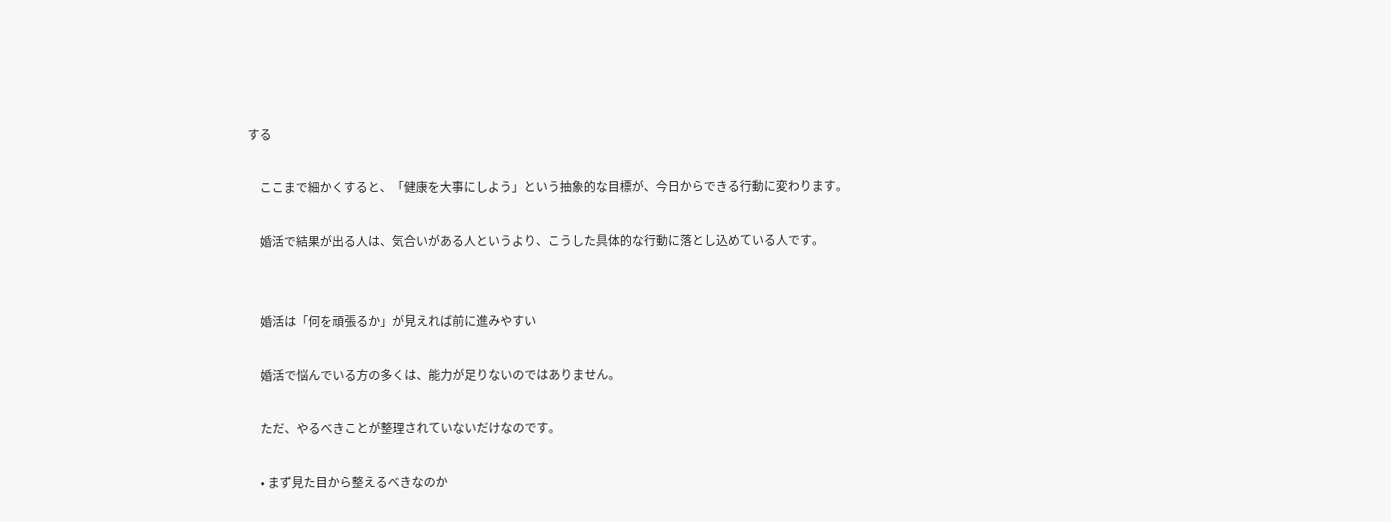する

    ここまで細かくすると、「健康を大事にしよう」という抽象的な目標が、今日からできる行動に変わります。

    婚活で結果が出る人は、気合いがある人というより、こうした具体的な行動に落とし込めている人です。


    婚活は「何を頑張るか」が見えれば前に進みやすい

    婚活で悩んでいる方の多くは、能力が足りないのではありません。

    ただ、やるべきことが整理されていないだけなのです。

    • まず見た目から整えるべきなのか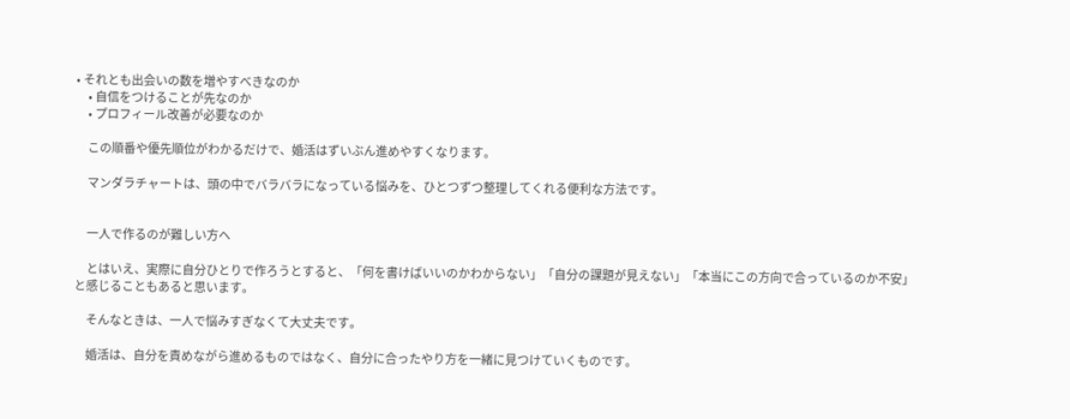• それとも出会いの数を増やすべきなのか
    • 自信をつけることが先なのか
    • プロフィール改善が必要なのか

    この順番や優先順位がわかるだけで、婚活はずいぶん進めやすくなります。

    マンダラチャートは、頭の中でバラバラになっている悩みを、ひとつずつ整理してくれる便利な方法です。


    一人で作るのが難しい方へ

    とはいえ、実際に自分ひとりで作ろうとすると、「何を書けばいいのかわからない」「自分の課題が見えない」「本当にこの方向で合っているのか不安」と感じることもあると思います。

    そんなときは、一人で悩みすぎなくて大丈夫です。

    婚活は、自分を責めながら進めるものではなく、自分に合ったやり方を一緒に見つけていくものです。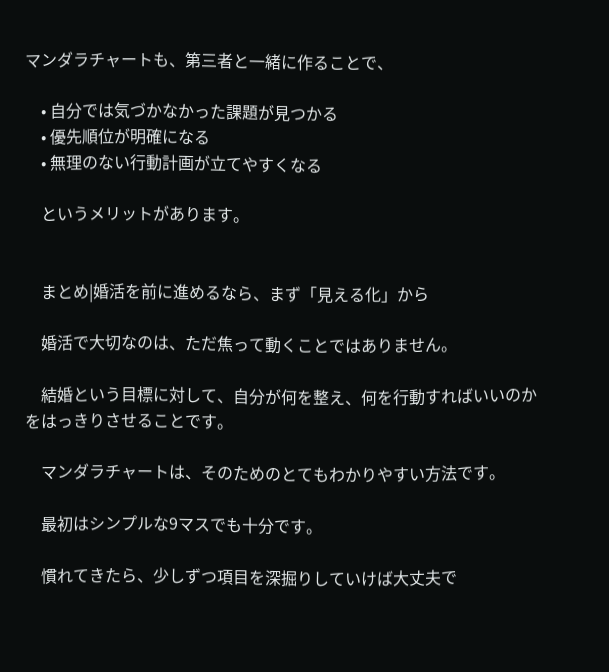マンダラチャートも、第三者と一緒に作ることで、

    • 自分では気づかなかった課題が見つかる
    • 優先順位が明確になる
    • 無理のない行動計画が立てやすくなる

    というメリットがあります。


    まとめ|婚活を前に進めるなら、まず「見える化」から

    婚活で大切なのは、ただ焦って動くことではありません。

    結婚という目標に対して、自分が何を整え、何を行動すればいいのかをはっきりさせることです。

    マンダラチャートは、そのためのとてもわかりやすい方法です。

    最初はシンプルな9マスでも十分です。

    慣れてきたら、少しずつ項目を深掘りしていけば大丈夫で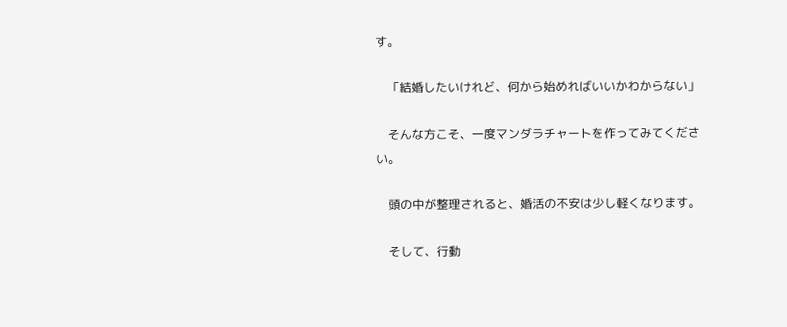す。

    「結婚したいけれど、何から始めればいいかわからない」

    そんな方こそ、一度マンダラチャートを作ってみてください。

    頭の中が整理されると、婚活の不安は少し軽くなります。

    そして、行動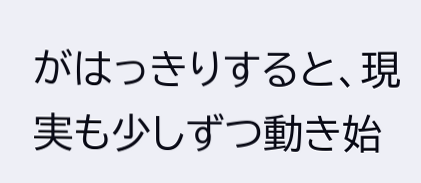がはっきりすると、現実も少しずつ動き始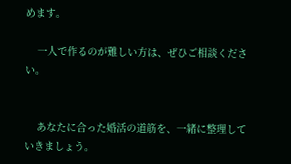めます。

    一人で作るのが難しい方は、ぜひご相談ください。


    あなたに合った婚活の道筋を、一緒に整理していきましょう。